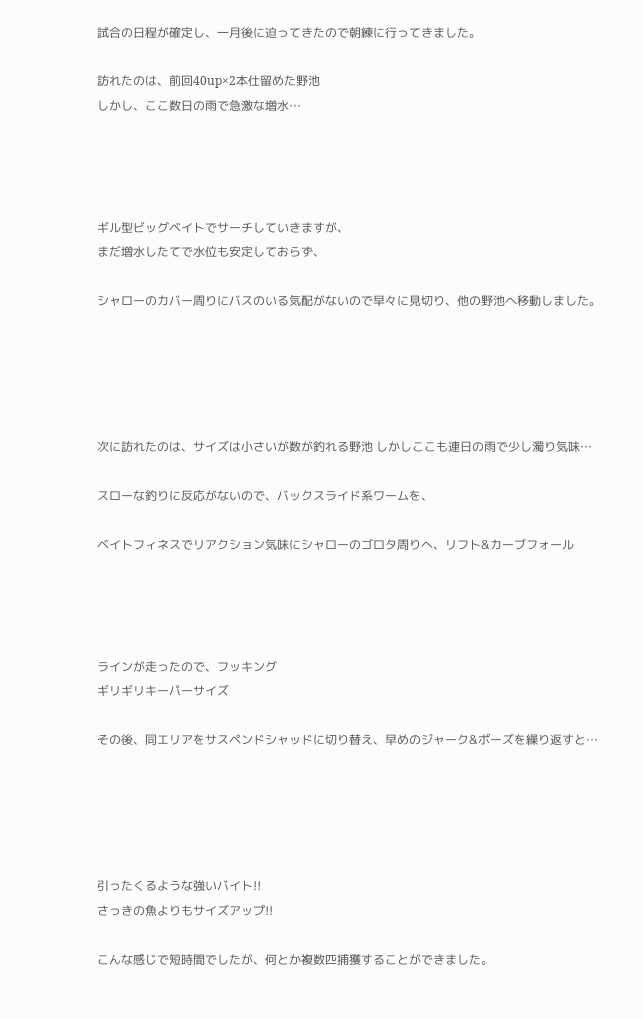試合の日程が確定し、一月後に迫ってきたので朝練に行ってきました。

訪れたのは、前回40up×2本仕留めた野池
しかし、ここ数日の雨で急激な増水…




ギル型ビッグベイトでサーチしていきますが、
まだ増水したてで水位も安定しておらず、

シャローのカバー周りにバスのいる気配がないので早々に見切り、他の野池へ移動しました。





次に訪れたのは、サイズは小さいが数が釣れる野池 しかしここも連日の雨で少し濁り気味…

スローな釣りに反応がないので、バックスライド系ワームを、

ベイトフィネスでリアクション気味にシャローのゴロタ周りへ、リフト&カーブフォール




ラインが走ったので、フッキング
ギリギリキーパーサイズ

その後、同エリアをサスペンドシャッドに切り替え、早めのジャーク&ポーズを繰り返すと…





引ったくるような強いバイト!!
さっきの魚よりもサイズアップ!!

こんな感じで短時間でしたが、何とか複数匹捕獲することができました。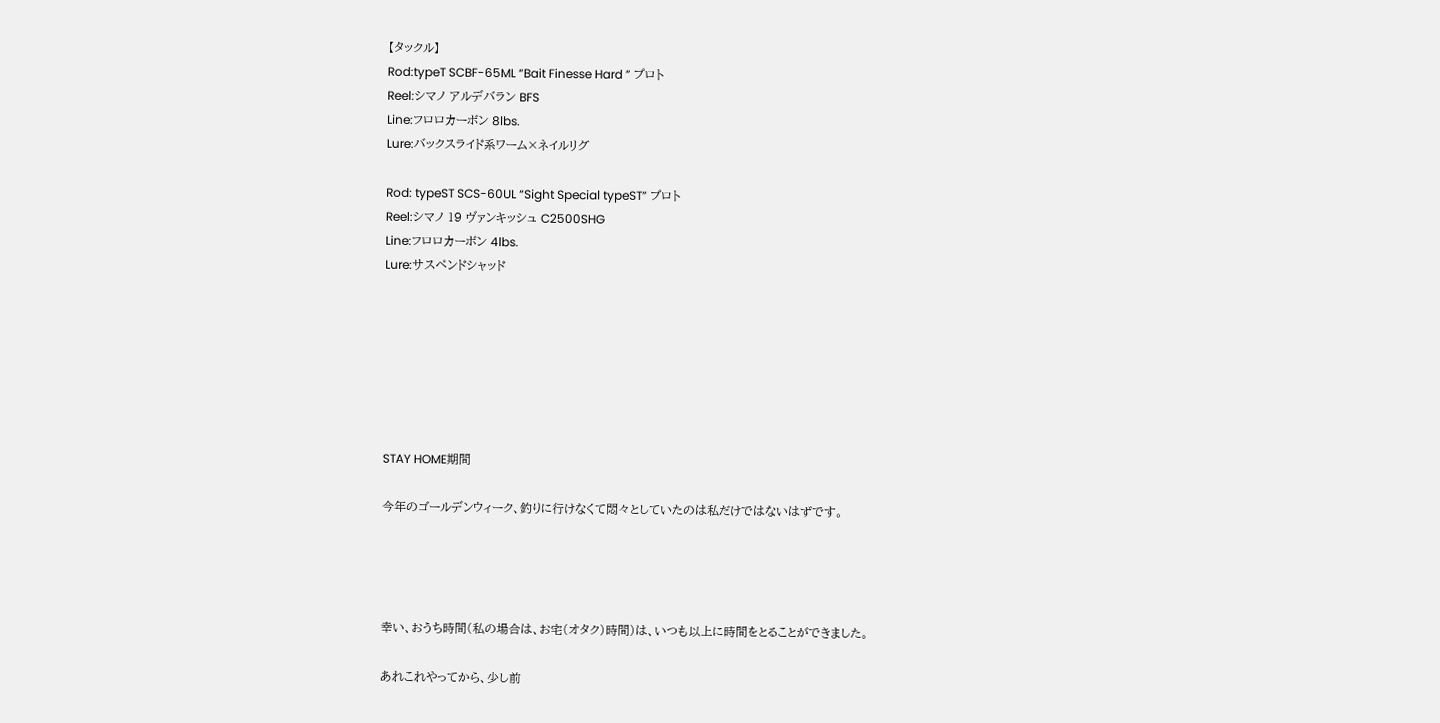【タックル】
Rod:typeT SCBF-65ML “Bait Finesse Hard ” プロト
Reel:シマノ アルデバラン BFS
Line:フロロカーボン 8lbs.
Lure:バックスライド系ワーム×ネイルリグ

Rod: typeST SCS-60UL “Sight Special typeST” プロト
Reel:シマノ 19 ヴァンキッシュ C2500SHG
Line:フロロカーボン 4lbs.
Lure:サスペンドシャッド







STAY HOME期間

今年のゴールデンウィーク、釣りに行けなくて悶々としていたのは私だけではないはずです。




幸い、おうち時間(私の場合は、お宅(オタク)時間)は、いつも以上に時間をとることができました。

あれこれやってから、少し前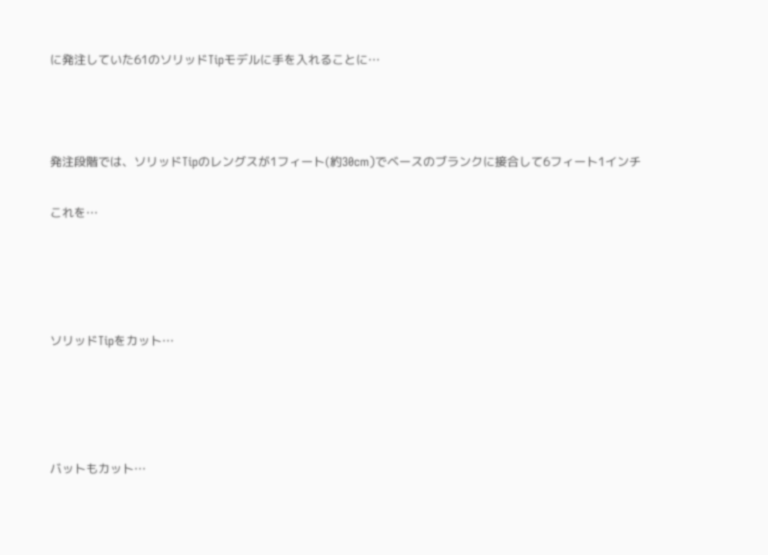に発注していた61のソリッドTipモデルに手を入れることに…



発注段階では、ソリッドTipのレングスが1フィート(約30cm)でベースのブランクに接合して6フィート1インチ

これを…




ソリッドTipをカット…




バットもカット…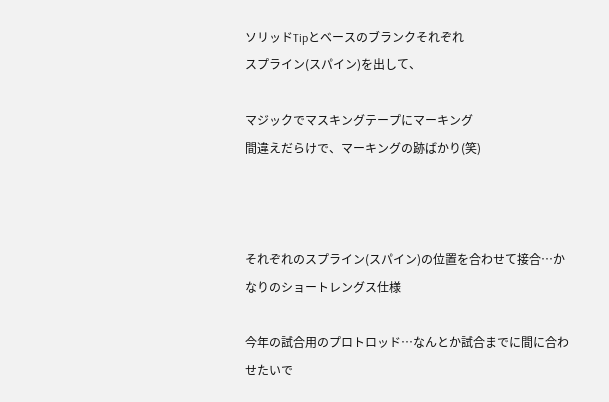ソリッドTipとベースのブランクそれぞれ
スプライン(スパイン)を出して、

マジックでマスキングテープにマーキング
間違えだらけで、マーキングの跡ばかり(笑)



それぞれのスプライン(スパイン)の位置を合わせて接合…かなりのショートレングス仕様

今年の試合用のプロトロッド…なんとか試合までに間に合わせたいで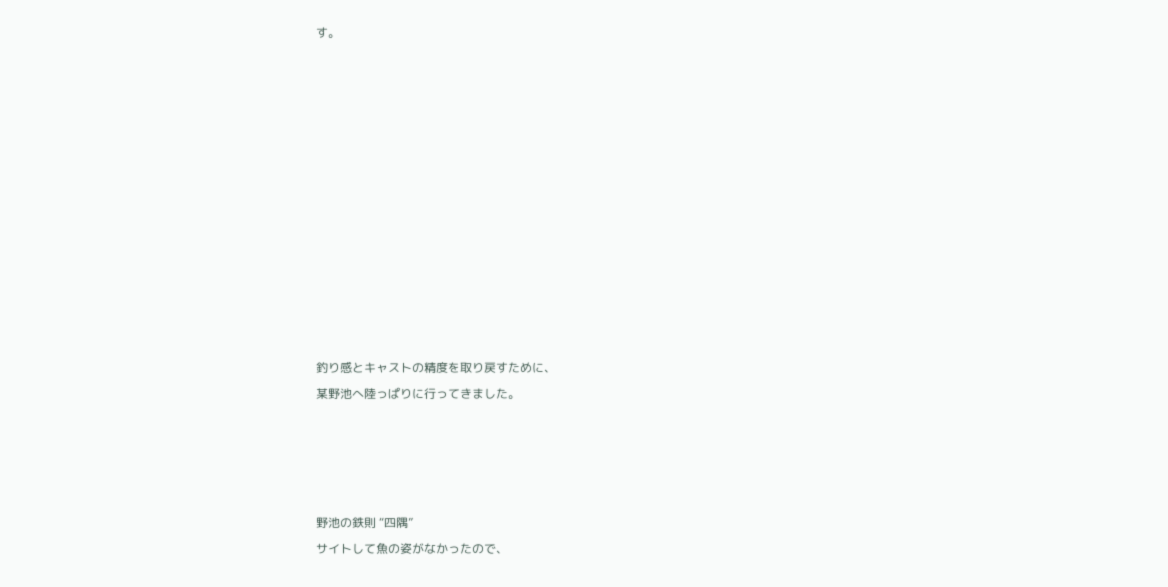す。












釣り感とキャストの精度を取り戻すために、
某野池へ陸っぱりに行ってきました。




野池の鉄則 “四隅”
サイトして魚の姿がなかったので、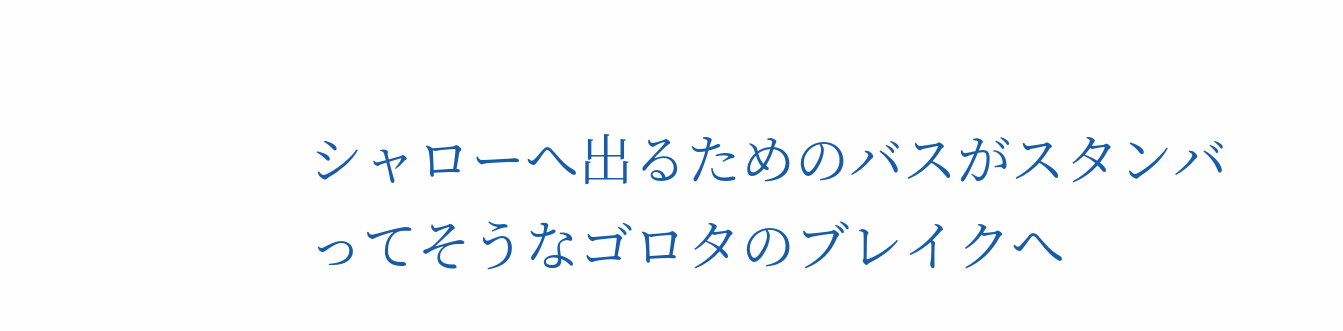シャローへ出るためのバスがスタンバってそうなゴロタのブレイクへ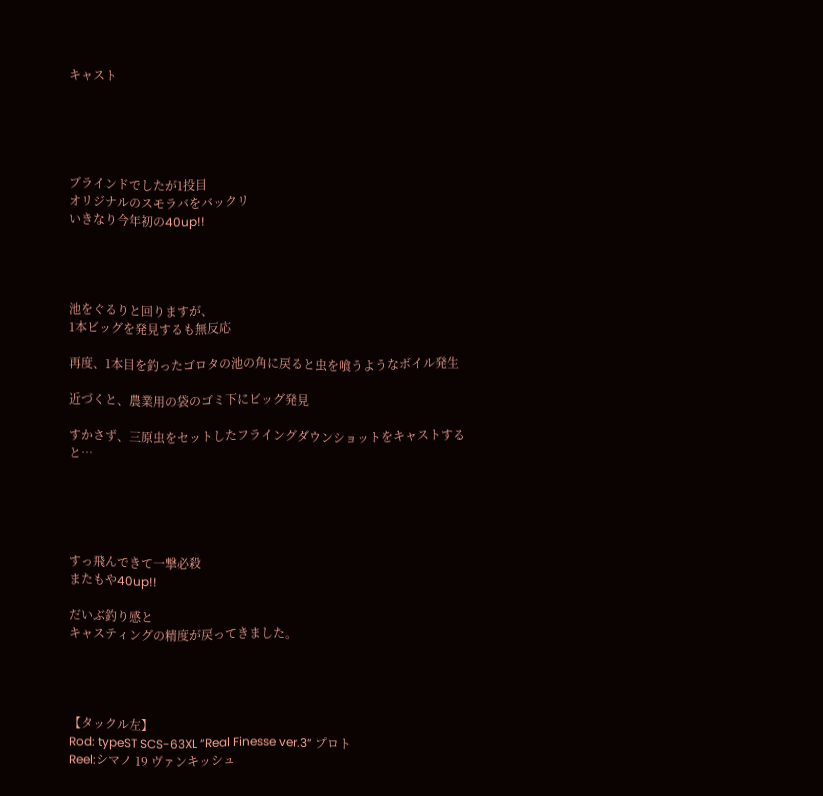キャスト





ブラインドでしたが1投目
オリジナルのスモラバをバックリ
いきなり今年初の40up!!




池をぐるりと回りますが、
1本ビッグを発見するも無反応

再度、1本目を釣ったゴロタの池の角に戻ると虫を喰うようなボイル発生

近づくと、農業用の袋のゴミ下にビッグ発見

すかさず、三原虫をセットしたフライングダウンショットをキャストすると…





すっ飛んできて一撃必殺
またもや40up!!

だいぶ釣り感と
キャスティングの精度が戻ってきました。




【タックル左】
Rod: typeST SCS-63XL “Real Finesse ver.3” プロト
Reel:シマノ 19 ヴァンキッシュ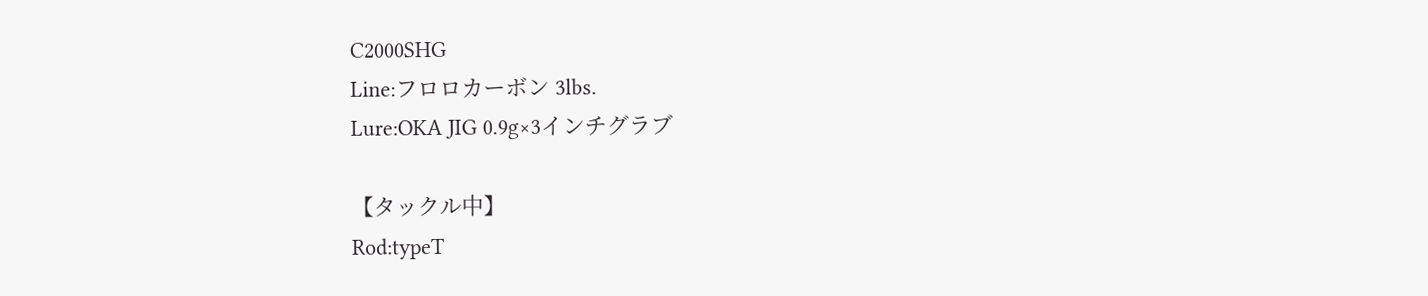C2000SHG
Line:フロロカーボン 3lbs.
Lure:OKA JIG 0.9g×3インチグラブ

【タックル中】
Rod:typeT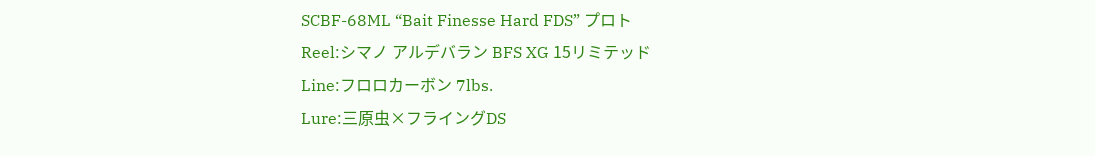SCBF-68ML “Bait Finesse Hard FDS” プロト
Reel:シマノ アルデバラン BFS XG 15リミテッド
Line:フロロカーボン 7lbs.
Lure:三原虫×フライングDS